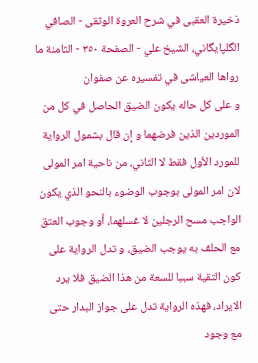ذخيرة العقبى في شرح العروة الوثقى - الصافي الگلپايگاني، الشيخ علي - الصفحة ٣٥٠ - الثامنة ما رواها العياشى في تفسيره عن صفوان
و على كل حاله يكون الضيق الحاصل في كل من الموردين الذين فرضهما و إن قال بشمول الرواية للمورد الأول فقط لا الثاني، من ناحية امر المولى لان امر المولى بوجوب الوضوء بالنحو الذي يكون الواجب مسح الرجلين لا غسلهما، أو وجوب العتق مع الحلف به يوجب الضيق، و تدل الرواية على كون التقية سببا للسعة من هذا الضيق فلا يرد الايراد، فهذه الرواية تدل على جواز البدار حتى مع وجود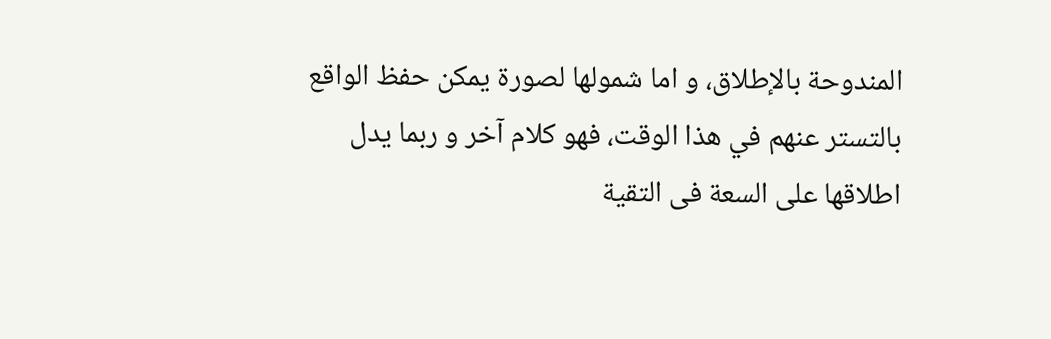المندوحة بالإطلاق، و اما شمولها لصورة يمكن حفظ الواقع بالتستر عنهم في هذا الوقت، فهو كلام آخر و ربما يدل اطلاقها على السعة فى التقية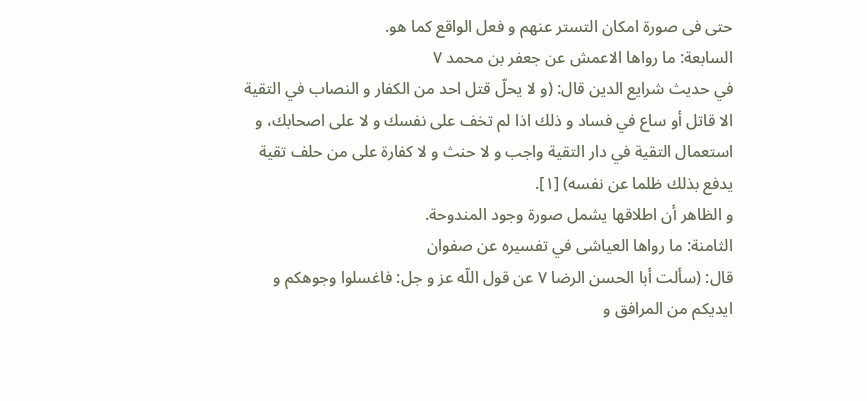حتى فى صورة امكان التستر عنهم و فعل الواقع كما هو.
السابعة: ما رواها الاعمش عن جعفر بن محمد ٧
في حديث شرايع الدين قال: (و لا يحلّ قتل احد من الكفار و النصاب في التقية الا قاتل أو ساع في فساد و ذلك اذا لم تخف على نفسك و لا على اصحابك، و استعمال التقية في دار التقية واجب و لا حنث و لا كفارة على من حلف تقية يدفع بذلك ظلما عن نفسه) [١].
و الظاهر أن اطلاقها يشمل صورة وجود المندوحة.
الثامنة: ما رواها العياشى في تفسيره عن صفوان
قال: (سألت أبا الحسن الرضا ٧ عن قول اللّه عز و جل: فاغسلوا وجوهكم و ايديكم من المرافق و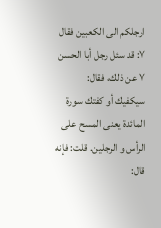ارجلكم الى الكعبين فقال ٧: قد سئل رجل أبا الحسن ٧ عن ذلك، فقال:
سيكفيك أو كفتك سورة المائدة يعنى المسح على الرأس و الرجلين. قلت: فإنه قال: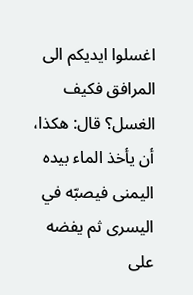اغسلوا ايديكم الى المرافق فكيف الغسل؟ قال: هكذا، أن يأخذ الماء بيده اليمنى فيصبّه في اليسرى ثم يفضه على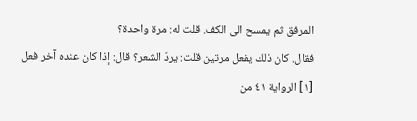المرفق ثم يمسح الى الكف. قلت له: مرة واحدة؟
فقال. كان ذلك يفعل مرتين قلت: يردّ الشعر؟ قال: إذا كان عنده آخر فعل
[١] الرواية ٤١ من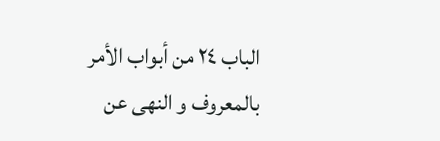الباب ٢٤ من أبواب الأمر بالمعروف و النهى عن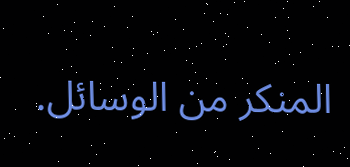المنكر من الوسائل.